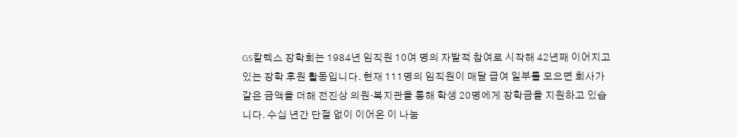GS칼텍스 장학회는 1984년 임직원 10여 명의 자발적 참여로 시작해 42년째 이어지고 있는 장학 후원 활동입니다. 현재 111명의 임직원이 매달 급여 일부를 모으면 회사가 같은 금액을 더해 전진상 의원·복지관을 통해 학생 20명에게 장학금을 지원하고 있습니다. 수십 년간 단절 없이 이어온 이 나눔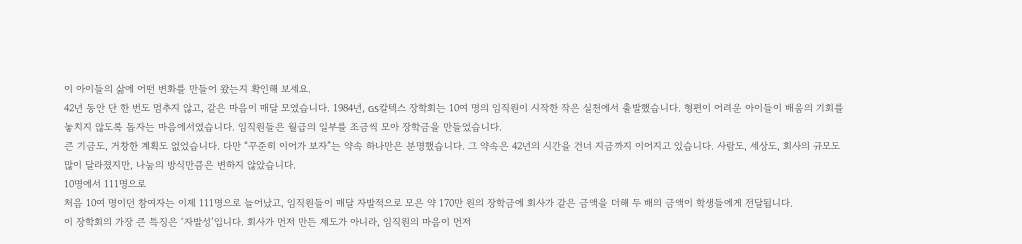이 아이들의 삶에 어떤 변화를 만들어 왔는지 확인해 보세요.
42년 동안 단 한 번도 멈추지 않고, 같은 마음이 매달 모였습니다. 1984년, GS칼텍스 장학회는 10여 명의 임직원이 시작한 작은 실천에서 출발했습니다. 형편이 어려운 아이들이 배움의 기회를 놓치지 않도록 돕자는 마음에서였습니다. 임직원들은 월급의 일부를 조금씩 모아 장학금을 만들었습니다.
큰 기금도, 거창한 계획도 없었습니다. 다만 “꾸준히 이어가 보자”는 약속 하나만은 분명했습니다. 그 약속은 42년의 시간을 건너 지금까지 이어지고 있습니다. 사람도, 세상도, 회사의 규모도 많이 달라졌지만, 나눔의 방식만큼은 변하지 않았습니다.
10명에서 111명으로
처음 10여 명이던 참여자는 이제 111명으로 늘어났고, 임직원들이 매달 자발적으로 모은 약 170만 원의 장학금에 회사가 같은 금액을 더해 두 배의 금액이 학생들에게 전달됩니다.
이 장학회의 가장 큰 특징은 ‘자발성’입니다. 회사가 먼저 만든 제도가 아니라, 임직원의 마음이 먼저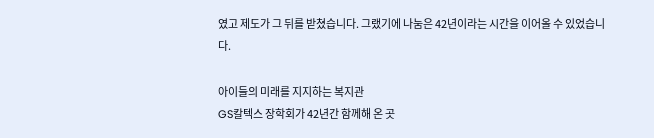였고 제도가 그 뒤를 받쳤습니다. 그랬기에 나눔은 42년이라는 시간을 이어올 수 있었습니다.

아이들의 미래를 지지하는 복지관
GS칼텍스 장학회가 42년간 함께해 온 곳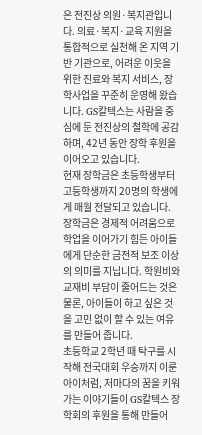은 전진상 의원·복지관입니다. 의료·복지·교육 지원을 통합적으로 실천해 온 지역 기반 기관으로, 어려운 이웃을 위한 진료와 복지 서비스, 장학사업을 꾸준히 운영해 왔습니다. GS칼텍스는 사람을 중심에 둔 전진상의 철학에 공감하며, 42년 동안 장학 후원을 이어오고 있습니다.
현재 장학금은 초등학생부터 고등학생까지 20명의 학생에게 매월 전달되고 있습니다. 장학금은 경제적 어려움으로 학업을 이어가기 힘든 아이들에게 단순한 금전적 보조 이상의 의미를 지닙니다. 학원비와 교재비 부담이 줄어드는 것은 물론, 아이들이 하고 싶은 것을 고민 없이 할 수 있는 여유를 만들어 줍니다.
초등학교 2학년 때 탁구를 시작해 전국대회 우승까지 이룬 아이처럼, 저마다의 꿈을 키워가는 이야기들이 GS칼텍스 장학회의 후원을 통해 만들어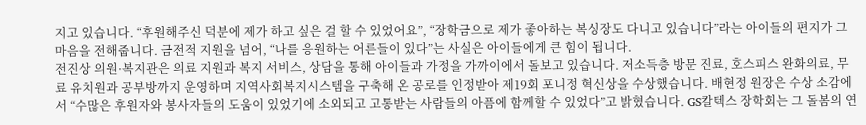지고 있습니다. “후원해주신 덕분에 제가 하고 싶은 걸 할 수 있었어요”, “장학금으로 제가 좋아하는 복싱장도 다니고 있습니다”라는 아이들의 편지가 그 마음을 전해줍니다. 금전적 지원을 넘어, “나를 응원하는 어른들이 있다”는 사실은 아이들에게 큰 힘이 됩니다.
전진상 의원·복지관은 의료 지원과 복지 서비스, 상담을 통해 아이들과 가정을 가까이에서 돌보고 있습니다. 저소득층 방문 진료, 호스피스 완화의료, 무료 유치원과 공부방까지 운영하며 지역사회복지시스템을 구축해 온 공로를 인정받아 제19회 포니정 혁신상을 수상했습니다. 배현정 원장은 수상 소감에서 “수많은 후원자와 봉사자들의 도움이 있었기에 소외되고 고통받는 사람들의 아픔에 함께할 수 있었다”고 밝혔습니다. GS칼텍스 장학회는 그 돌봄의 연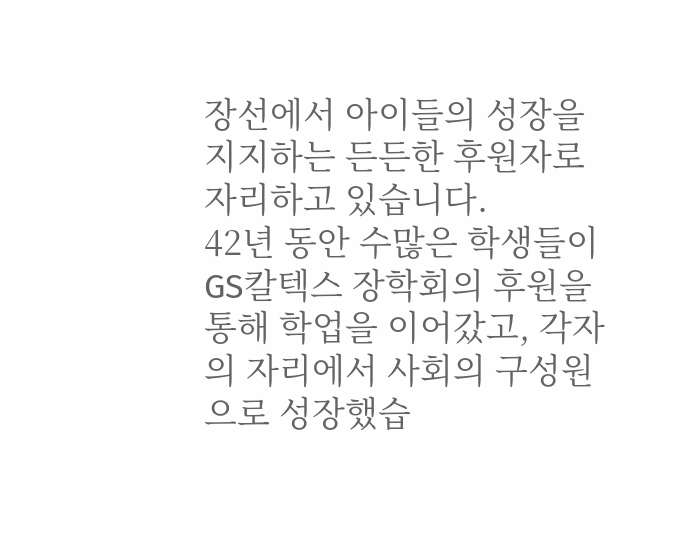장선에서 아이들의 성장을 지지하는 든든한 후원자로 자리하고 있습니다.
42년 동안 수많은 학생들이 GS칼텍스 장학회의 후원을 통해 학업을 이어갔고, 각자의 자리에서 사회의 구성원으로 성장했습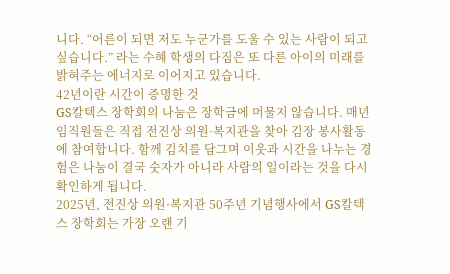니다. “어른이 되면 저도 누군가를 도울 수 있는 사람이 되고 싶습니다.” 라는 수혜 학생의 다짐은 또 다른 아이의 미래를 밝혀주는 에너지로 이어지고 있습니다.
42년이란 시간이 증명한 것
GS칼텍스 장학회의 나눔은 장학금에 머물지 않습니다. 매년 임직원들은 직접 전진상 의원·복지관을 찾아 김장 봉사활동에 참여합니다. 함께 김치를 담그며 이웃과 시간을 나누는 경험은 나눔이 결국 숫자가 아니라 사람의 일이라는 것을 다시 확인하게 됩니다.
2025년, 전진상 의원·복지관 50주년 기념행사에서 GS칼텍스 장학회는 가장 오랜 기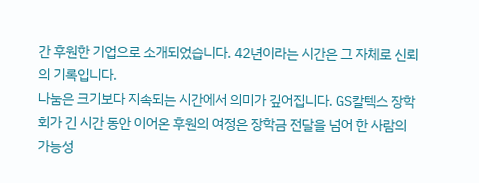간 후원한 기업으로 소개되었습니다. 42년이라는 시간은 그 자체로 신뢰의 기록입니다.
나눔은 크기보다 지속되는 시간에서 의미가 깊어집니다. GS칼텍스 장학회가 긴 시간 동안 이어온 후원의 여정은 장학금 전달을 넘어 한 사람의 가능성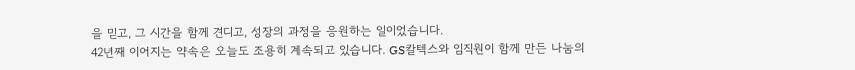을 믿고, 그 시간을 함께 견디고, 성장의 과정을 응원하는 일이었습니다.
42년째 이어지는 약속은 오늘도 조용히 계속되고 있습니다. GS칼텍스와 임직원이 함께 만든 나눔의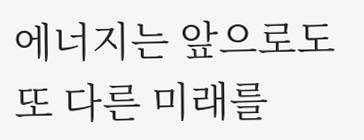에너지는 앞으로도 또 다른 미래를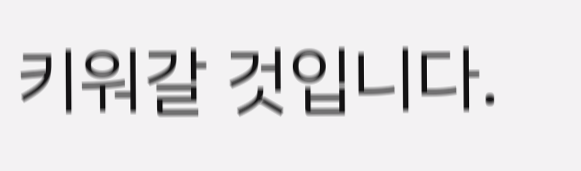키워갈 것입니다.